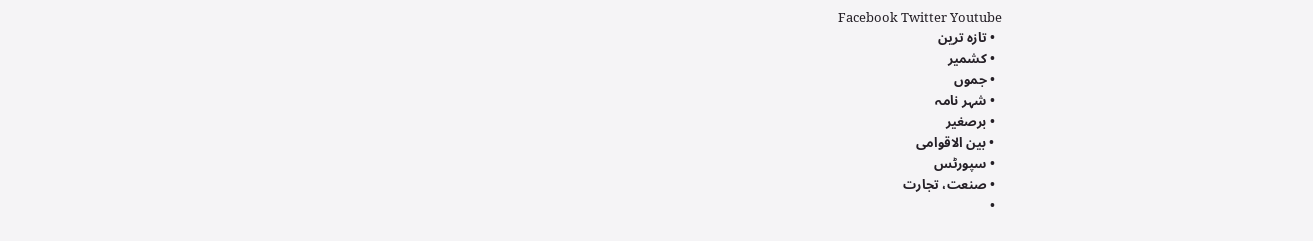Facebook Twitter Youtube
  • تازہ ترین
  • کشمیر
  • جموں
  • شہر نامہ
  • برصغیر
  • بین الاقوامی
  • سپورٹس
  • صنعت، تجارت
  •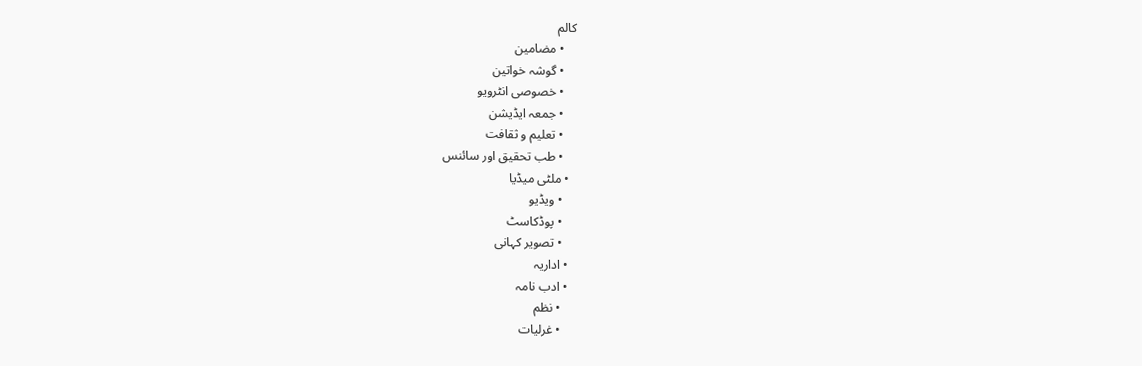کالم
    • مضامین
    • گوشہ خواتین
    • خصوصی انٹرویو
    • جمعہ ایڈیشن
    • تعلیم و ثقافت
    • طب تحقیق اور سائنس
  • ملٹی میڈیا
    • ویڈیو
    • پوڈکاسٹ
    • تصویر کہانی
  • اداریہ
  • ادب نامہ
    • نظم
    • غرلیات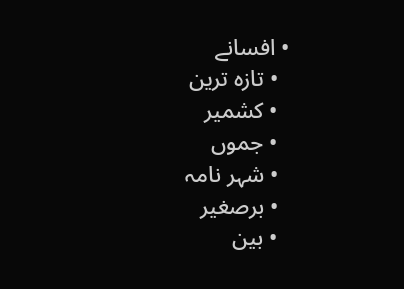• افسانے
  • تازہ ترین
  • کشمیر
  • جموں
  • شہر نامہ
  • برصغیر
  • بین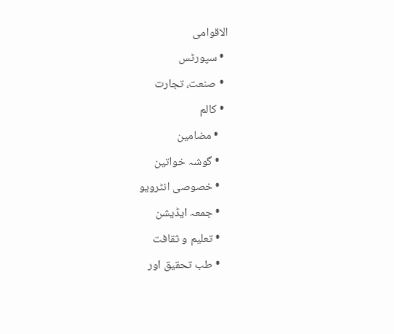الاقوامی
  • سپورٹس
  • صنعت، تجارت
  • کالم
    • مضامین
    • گوشہ خواتین
    • خصوصی انٹرویو
    • جمعہ ایڈیشن
    • تعلیم و ثقافت
    • طب تحقیق اور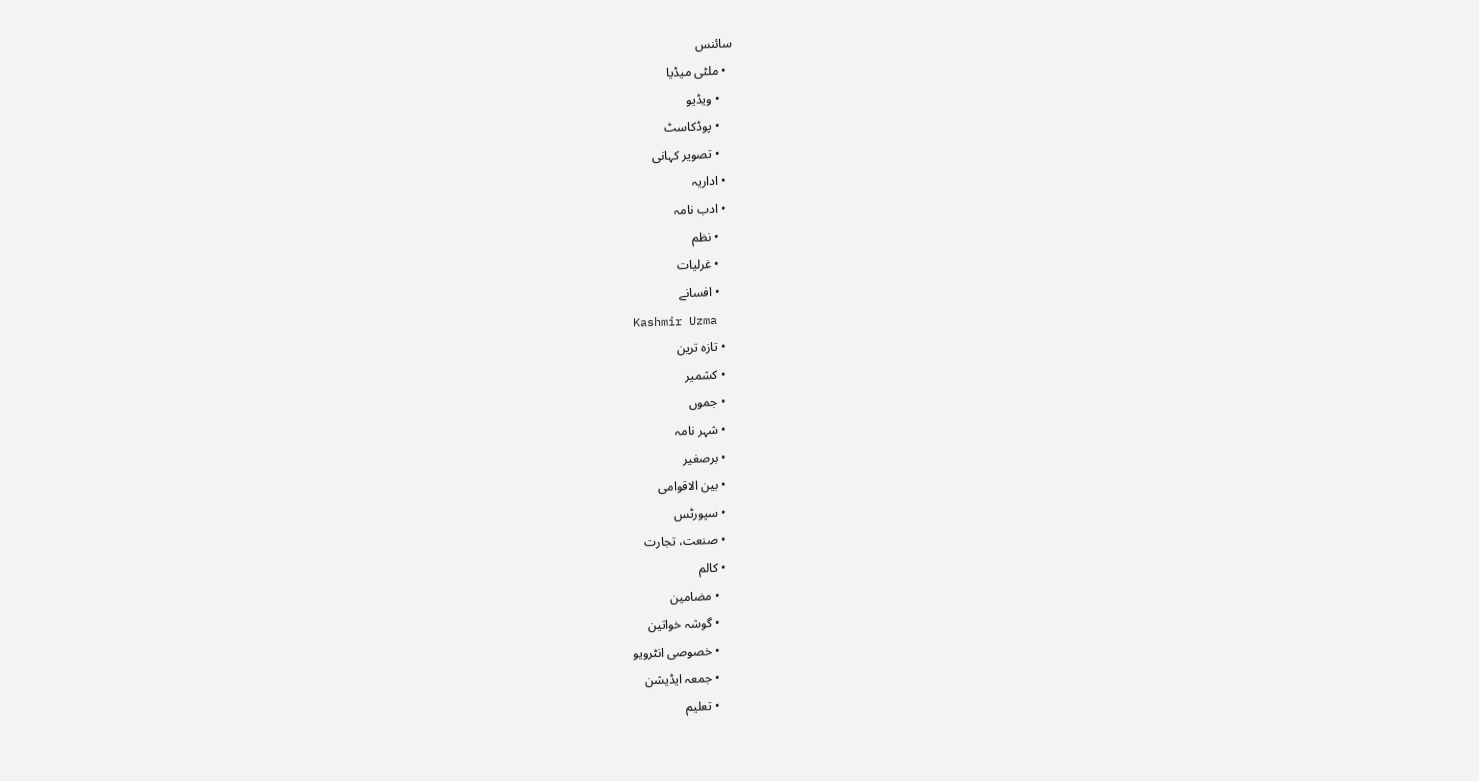سائنس
  • ملٹی میڈیا
    • ویڈیو
    • پوڈکاسٹ
    • تصویر کہانی
  • اداریہ
  • ادب نامہ
    • نظم
    • غرلیات
    • افسانے
Kashmir Uzma
  • تازہ ترین
  • کشمیر
  • جموں
  • شہر نامہ
  • برصغیر
  • بین الاقوامی
  • سپورٹس
  • صنعت، تجارت
  • کالم
    • مضامین
    • گوشہ خواتین
    • خصوصی انٹرویو
    • جمعہ ایڈیشن
    • تعلیم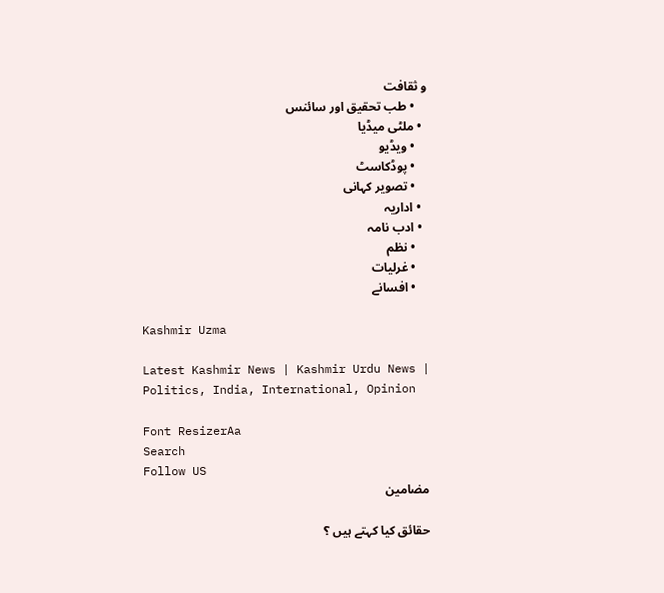و ثقافت
    • طب تحقیق اور سائنس
  • ملٹی میڈیا
    • ویڈیو
    • پوڈکاسٹ
    • تصویر کہانی
  • اداریہ
  • ادب نامہ
    • نظم
    • غرلیات
    • افسانے

Kashmir Uzma

Latest Kashmir News | Kashmir Urdu News | Politics, India, International, Opinion

Font ResizerAa
Search
Follow US
مضامین

حقائق کیا کہتے ہیں ؟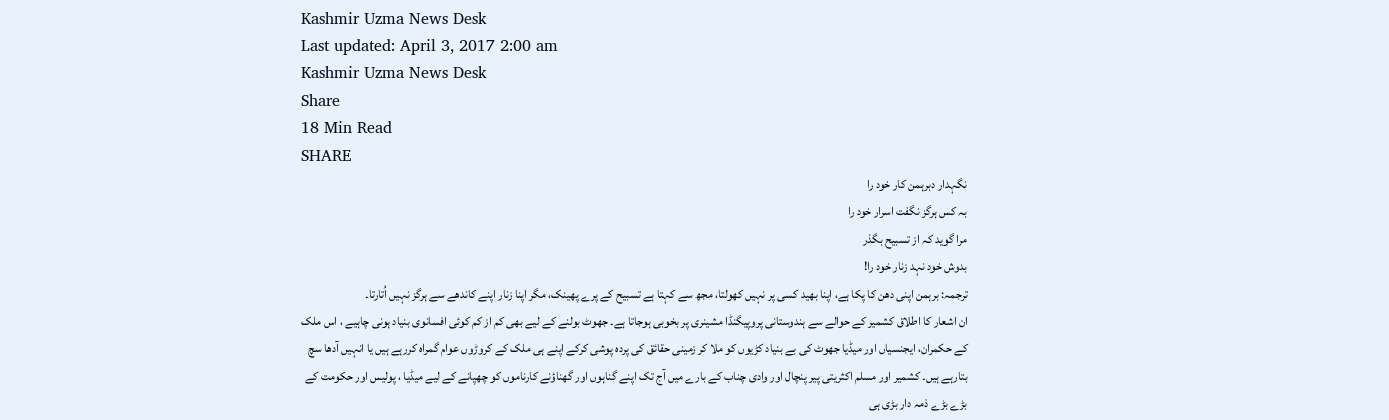Kashmir Uzma News Desk
Last updated: April 3, 2017 2:00 am
Kashmir Uzma News Desk
Share
18 Min Read
SHARE
نگہدار دبرہمن کار خود را
بہ کس ہرگز نگفت اسرار خود را
مرا گوید کہ از تسبیح بگذر
بدوش خود نہد زنار خود را!
ترجمہ: برہمن اپنی دھن کا پکا ہے، اپنا بھید کسی پر نہیں کھولتا، مجھ سے کہتا ہے تسبیح کے پرے پھینک، مگر اپنا زنار اپنے کاندھے سے ہرگز نہیں اُتارتا۔
ان اشعار کا اطلاق کشمیر کے حوالے سے ہندوستانی پروپیگنڈا مشینری پر بخوبی ہوجاتا ہے۔ جھوٹ بولنے کے لیے بھی کم از کم کوئی افسانوی بنیاد ہونی چاہیے ، اس ملک کے حکمران، ایجنسیاں اور میڈیا جھوٹ کی بے بنیاد کڑیوں کو ملا کر زمینی حقائق کی پردہ پوشی کرکے اپنے ہی ملک کے کروڑوں عوام گمراہ کررہے ہیں یا انہیں آدھا سچ بتارہے ہیں۔ کشمیر اور مسلم اکثریتی پیر پنچال اور وادی چناب کے بارے میں آج تک اپنے گناہوں اور گھناؤنے کارناموں کو چھپانے کے لیے میڈیا ، پولیس اور حکومت کے بڑے بڑے ذمہ دار بڑی ہی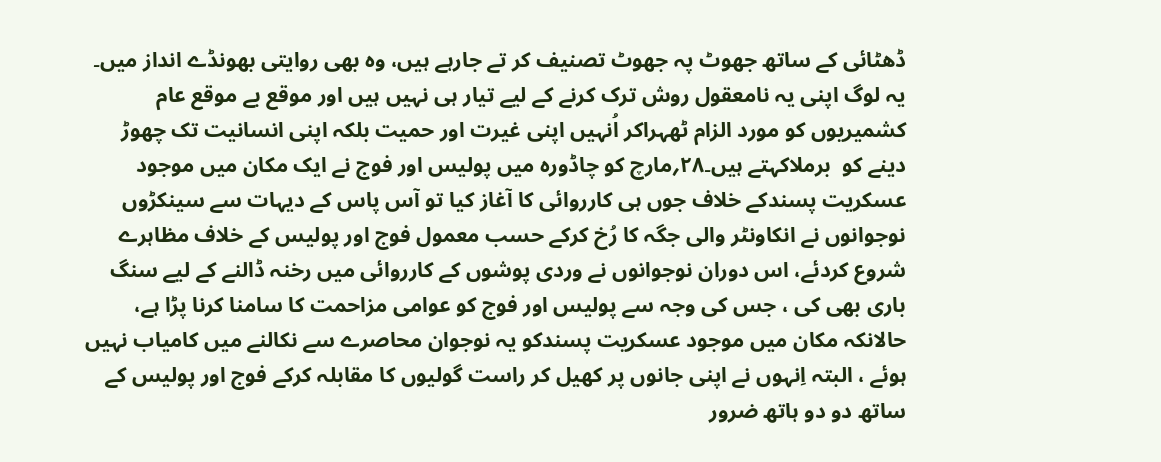ڈھٹائی کے ساتھ جھوٹ پہ جھوٹ تصنیف کر تے جارہے ہیں، وہ بھی روایتی بھونڈے انداز میں۔ یہ لوگ اپنی یہ نامعقول روش ترک کرنے کے لیے تیار ہی نہیں ہیں اور موقع بے موقع عام کشمیریوں کو مورد الزام ٹھہراکر اُنہیں اپنی غیرت اور حمیت بلکہ اپنی انسانیت تک چھوڑ دینے کو  برملاکہتے ہیں۔۲۸؍مارچ کو چاڈورہ میں پولیس اور فوج نے ایک مکان میں موجود عسکریت پسندکے خلاف جوں ہی کارروائی کا آغاز کیا تو آس پاس کے دیہات سے سینکڑوں نوجوانوں نے انکاونٹر والی جگہ کا رُخ کرکے حسب معمول فوج اور پولیس کے خلاف مظاہرے شروع کردئے، اس دوران نوجوانوں نے وردی پوشوں کے کارروائی میں رخنہ ڈالنے کے لیے سنگ باری بھی کی ، جس کی وجہ سے پولیس اور فوج کو عوامی مزاحمت کا سامنا کرنا پڑا ہے، حالانکہ مکان میں موجود عسکریت پسندکو یہ نوجوان محاصرے سے نکالنے میں کامیاب نہیں ہوئے ، البتہ اِنہوں نے اپنی جانوں پر کھیل کر راست گولیوں کا مقابلہ کرکے فوج اور پولیس کے ساتھ دو دو ہاتھ ضرور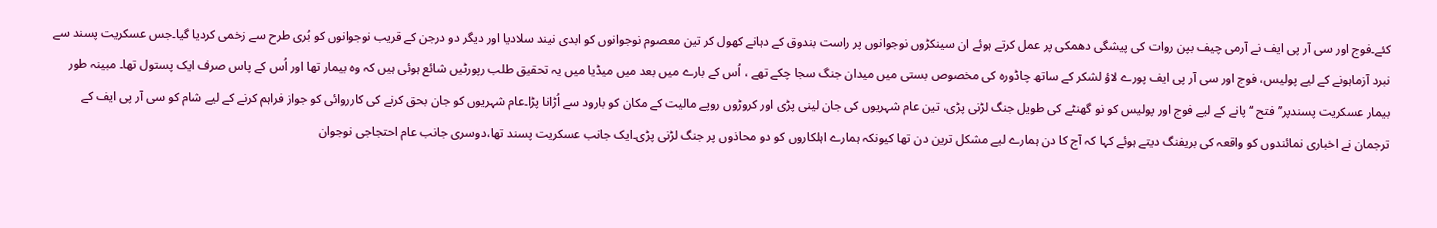کئے۔فوج اور سی آر پی ایف نے آرمی چیف بپن روات کی پیشگی دھمکی پر عمل کرتے ہوئے ان سینکڑوں نوجوانوں پر راست بندوق کے دہانے کھول کر تین معصوم نوجوانوں کو ابدی نیند سلادیا اور دیگر دو درجن کے قریب نوجوانوں کو بُری طرح سے زخمی کردیا گیا۔جس عسکریت پسند سے نبرد آزماہونے کے لیے پولیس، فوج اور سی آر پی ایف پورے لاؤ لشکر کے ساتھ چاڈورہ کی مخصوص بستی میں میدان جنگ سجا چکے تھے ، اُس کے بارے میں بعد میں میڈیا میں یہ تحقیق طلب رپورٹیں شائع ہوئی ہیں کہ وہ بیمار تھا اور اُس کے پاس صرف ایک پستول تھا۔ مبینہ طور بیمار عسکریت پسندپر’’فتح ‘‘ پانے کے لیے فوج اور پولیس کو نو گھنٹے کی طویل جنگ لڑنی پڑی، تین عام شہریوں کی جان لینی پڑی اور کروڑوں روپے مالیت کے مکان کو بارود سے اُڑانا پڑا۔عام شہریوں کو جان بحق کرنے کی کارروائی کو جواز فراہم کرنے کے لیے شام کو سی آر پی ایف کے ترجمان نے اخباری نمائندوں کو واقعہ کی بریفنگ دیتے ہوئے کہا کہ آج کا دن ہمارے لیے مشکل ترین دن تھا کیونکہ ہمارے اہلکاروں کو دو محاذوں پر جنگ لڑنی پڑی۔ایک جانب عسکریت پسند تھا،دوسری جانب عام احتجاجی نوجوان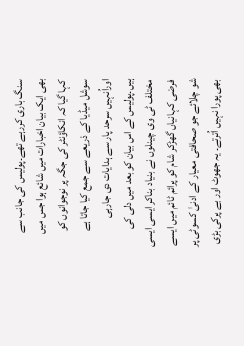سنگ باری کررہے تھے۔پولیس کی جانب سے بھی ایک بیان اخبارات میں شائع ہوا جس میں کہا گیا کہ انکاؤنٹر کی جگہ پر نوجوانوں کو سوشل میڈیا کے ذریعے سے جمع کیا جاتا ہے اوراُنہیں سرحد پار سے ہدایات دی جارہی ہیں۔پولیس کے اس بیان کو بعد میں دلی کی مختلف ٹی وی چینلوں نے بنیاد بناکر ایسی ایسی فرضی کہانیاں گھڑکر شام کو پرائم ٹائم میں ایسے شو چلائے جو صحافتی معیار کے ادنیٰ کسوٹی پر بھی پورا نہیں اُترتے۔ یہ جھوٹ اور بے پرکی بڑی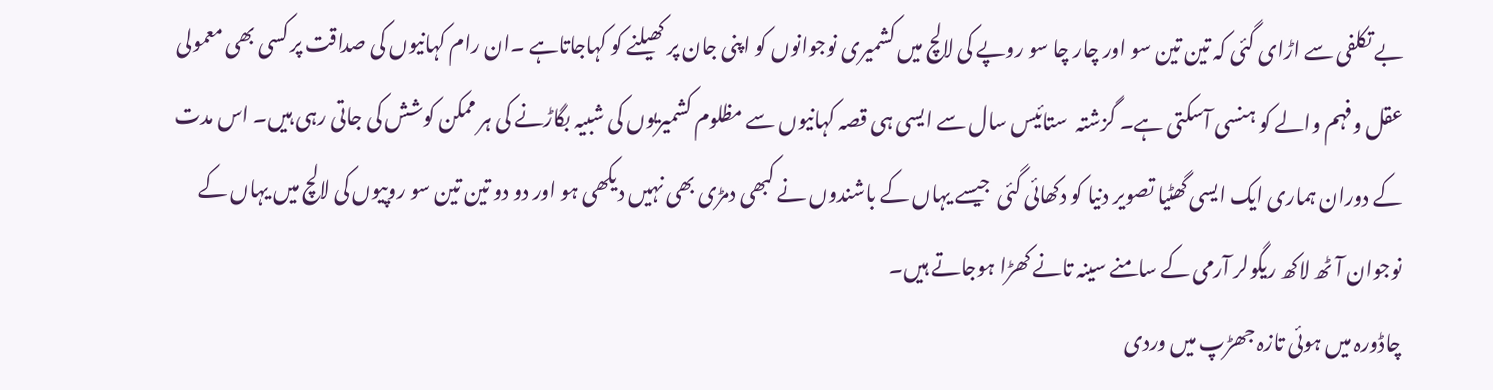بے تکلفی سے اڑای گئی کہ تین تین سو اور چار چا سو روپے کی لالچ میں کشمیری نوجوانوں کو اپنی جان پر کھیلنے کو کہاجاتاہے ۔ان رام کہانیوں کی صداقت پر کسی بھی معمولی عقل وفہم والے کو ہنسی آسکتی ہے۔ گزشتہ  ستائیس سال سے ایسی ہی قصہ کہانیوں سے مظلوم کشمیریوں کی شبیہ بگاڑنے کی ہر ممکن کوشش کی جاتی رہی ہیں۔ اس مدت کے دوران ہماری ایک ایسی گھٹیا تصویر دنیا کو دکھائی گئی  جیسے یہاں کے باشندوں نے کبھی دمڑی بھی نہیں دیکھی ہو اور دو دو تین تین سو روپیوں کی لالچ میں یہاں کے نوجوان آٹھ لاکھ ریگولر آرمی کے سامنے سینہ تانے کھڑا ہوجاتے ہیں۔
چاڈورہ میں ہوئی تازہ جھڑپ میں وردی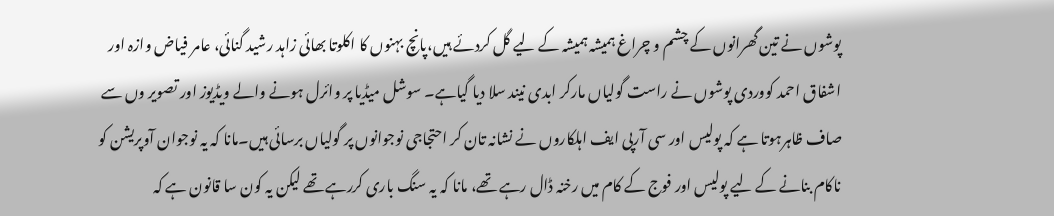پوشوں نے تین گھرانوں کے چشم و چراغ ہمیشہ ہمیشہ کے لیے گل کردئے ہیں،پانچ بہنوں کا اکلوتا بھائی زاہد رشید گنائی، عامر فیاض وازہ اور اشفاق احمد کووردی پوشوں نے راست گولیاں مارکر ابدی نیند سلا دیا گیاہے۔ سوشل میڈیا پر وائرل ہونے والے ویڈیوز اور تصویر وں سے صاف ظاہرہوتا ہے کہ پولیس اور سی آرپی ایف اہلکاروں نے نشانہ تان کر احتجاجی نوجوانوں پر گولیاں برسائی ہیں۔مانا کہ یہ نوجوان آوپریشن کو ناکام بنانے کے لیے پولیس اور فوج کے کام میں رخنہ ڈال رہے تھے، مانا کہ یہ سنگ باری کررہے تھے لیکن یہ کون سا قانون ہے کہ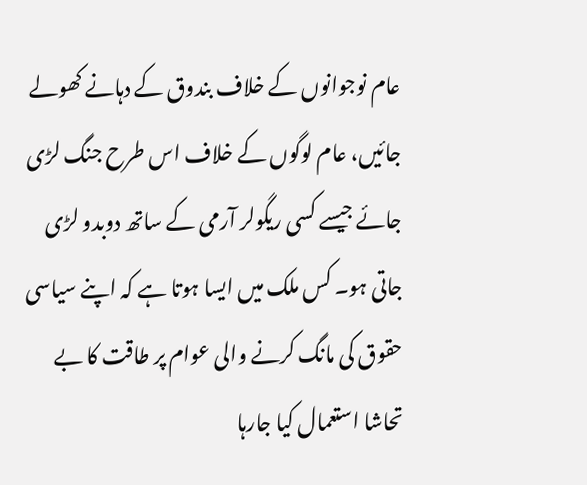عام نوجوانوں کے خلاف بندوق کے دہانے کھولے جائیں، عام لوگوں کے خلاف اس طرح جنگ لڑی جائے جیسے کسی ریگولر آرمی کے ساتھ دوبدو لڑی جاتی ہو۔ کس ملک میں ایسا ہوتا ہے کہ اپنے سیاسی حقوق کی مانگ کرنے والی عوام پر طاقت کا بے تحاشا استعمال کیا جارہا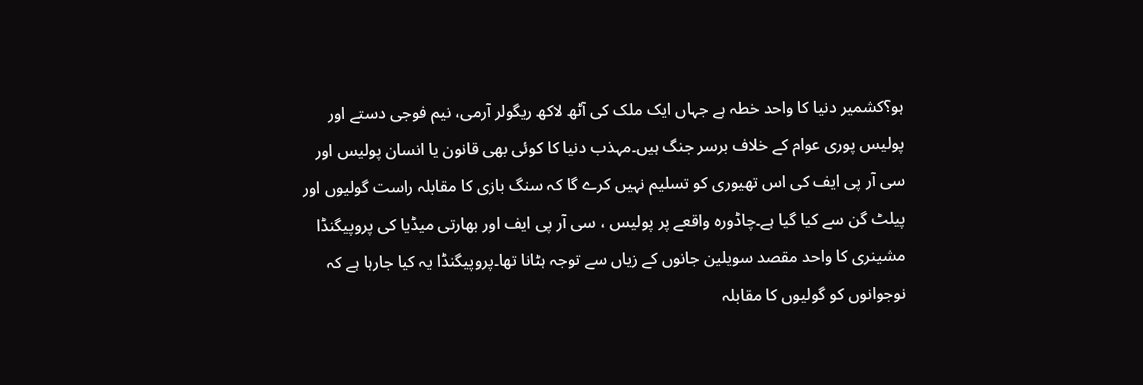ہو؟کشمیر دنیا کا واحد خطہ ہے جہاں ایک ملک کی آٹھ لاکھ ریگولر آرمی، نیم فوجی دستے اور پولیس پوری عوام کے خلاف برسر جنگ ہیں۔مہذب دنیا کا کوئی بھی قانون یا انسان پولیس اور سی آر پی ایف کی اس تھیوری کو تسلیم نہیں کرے گا کہ سنگ بازی کا مقابلہ راست گولیوں اور پیلٹ گن سے کیا گیا ہے۔چاڈورہ واقعے پر پولیس ، سی آر پی ایف اور بھارتی میڈیا کی پروپیگنڈا مشینری کا واحد مقصد سویلین جانوں کے زیاں سے توجہ ہٹانا تھا۔پروپیگنڈا یہ کیا جارہا ہے کہ نوجوانوں کو گولیوں کا مقابلہ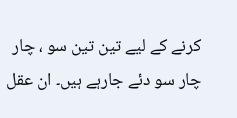کرنے کے لیے تین تین سو ، چار چار سو دئے جارہے ہیں۔ ان عقل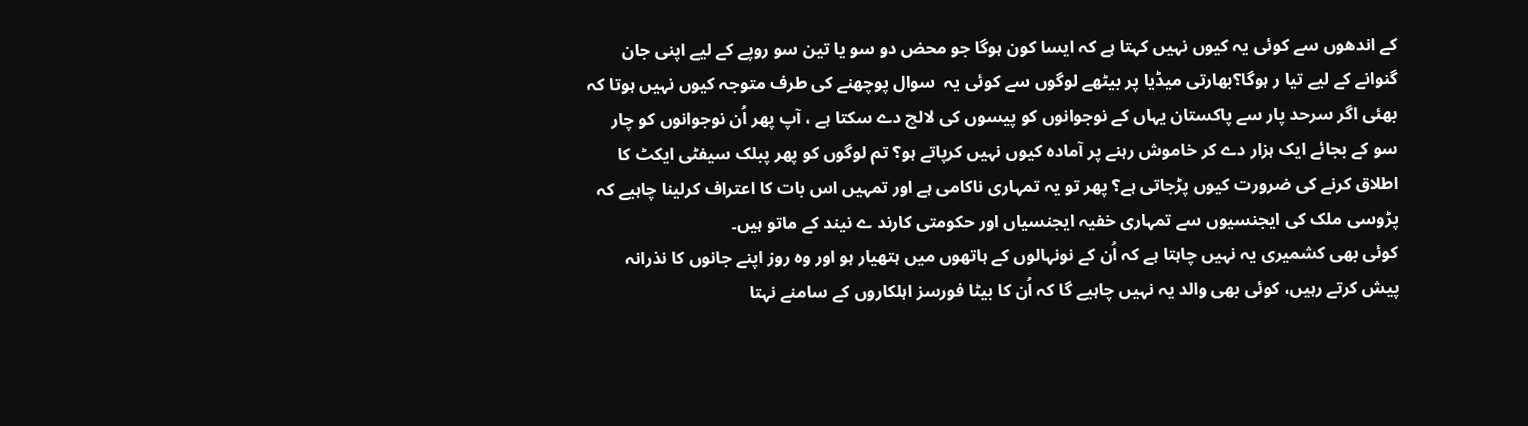کے اندھوں سے کوئی یہ کیوں نہیں کہتا ہے کہ ایسا کون ہوگا جو محض دو سو یا تین سو روپے کے لیے اپنی جان گنوانے کے لیے تیا ر ہوگا؟بھارتی میڈیا پر بیٹھے لوگوں سے کوئی یہ  سوال پوچھنے کی طرف متوجہ کیوں نہیں ہوتا کہ بھئی اگر سرحد پار سے پاکستان یہاں کے نوجوانوں کو پیسوں کی لالچ دے سکتا ہے ، آپ پھر اُن نوجوانوں کو چار سو کے بجائے ایک ہزار دے کر خاموش رہنے پر آمادہ کیوں نہیں کرپاتے ہو؟ تم لوگوں کو پھر پبلک سیفٹی ایکٹ کا اطلاق کرنے کی ضرورت کیوں پڑجاتی ہے؟ پھر تو یہ تمہاری ناکامی ہے اور تمہیں اس بات کا اعتراف کرلینا چاہیے کہ پڑوسی ملک کی ایجنسیوں سے تمہاری خفیہ ایجنسیاں اور حکومتی کارند ے نیند کے ماتو ہیں۔
کوئی بھی کشمیری یہ نہیں چاہتا ہے کہ اُن کے نونہالوں کے ہاتھوں میں ہتھیار ہو اور وہ روز اپنے جانوں کا نذرانہ پیش کرتے رہیں، کوئی بھی والد یہ نہیں چاہیے گا کہ اُن کا بیٹا فورسز اہلکاروں کے سامنے نہتا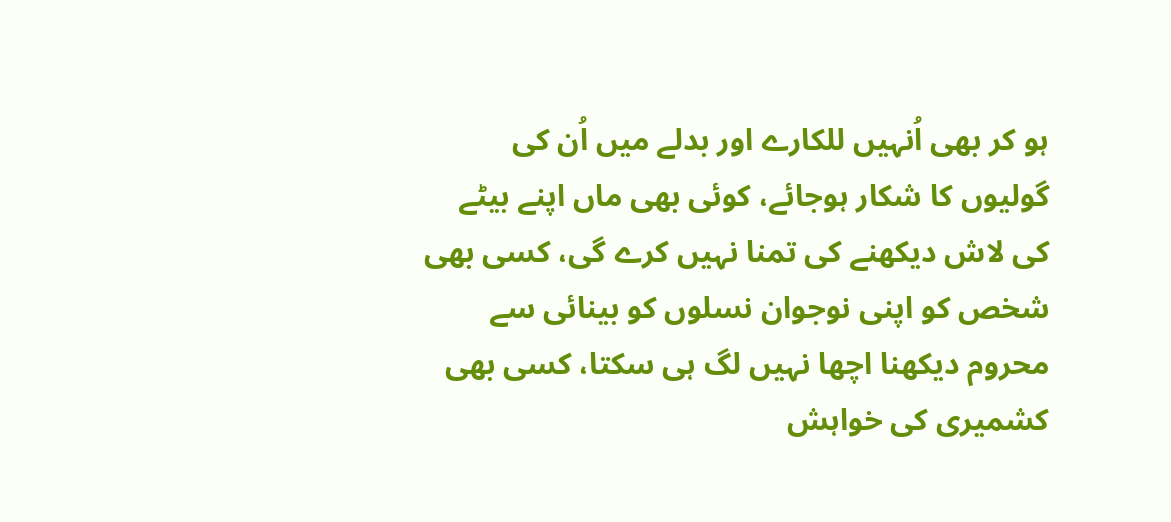ہو کر بھی اُنہیں للکارے اور بدلے میں اُن کی گولیوں کا شکار ہوجائے، کوئی بھی ماں اپنے بیٹے کی لاش دیکھنے کی تمنا نہیں کرے گی، کسی بھی شخص کو اپنی نوجوان نسلوں کو بینائی سے محروم دیکھنا اچھا نہیں لگ ہی سکتا، کسی بھی کشمیری کی خواہش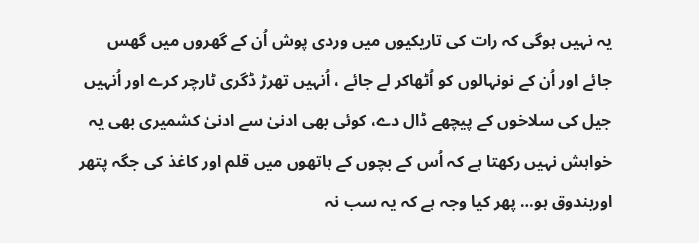یہ نہیں ہوگی کہ رات کی تاریکیوں میں وردی پوش اُن کے گھروں میں گھس جائے اور اُن کے نونہالوں کو اُٹھاکر لے جائے ، اُنہیں تھرڑ ڈگری ٹارچر کرے اور اُنہیں جیل کی سلاخوں کے پیچھے ڈال دے، کوئی بھی ادنیٰ سے ادنیٰ کشمیری بھی یہ خواہش نہیں رکھتا ہے کہ اُس کے بچوں کے ہاتھوں میں قلم اور کاغذ کی جگہ پتھر اوربندوق ہو… پھر کیا وجہ ہے کہ یہ سب نہ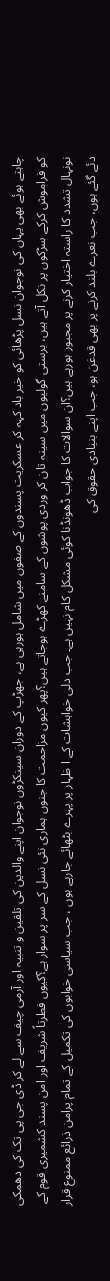چاہتے ہوئے بھی یہاں کی نوجوان نسل پڑھائی کو خیر باد کہہ کر عسکریت پسندوں کے صفوں میں شامل ہورہی ہے، جھڑپ کے دوران سینکڑوں نوجوان اپنے والدین کی تلقین و تنبیہ اور آرمی چیف سے لے کر ڈی جی پی تک کی دھمکی کو فراموش کرکے سڑکوں پر نکل آتے ہیں، برستی گولیوں میں سینہ تان کر وردی پوشوں کے سامنے کھڑے ہوجاتے ہیں؟پھر کیوں مزاحمت کا جنوں ہماری نئی نسل کے سر پر سوار ہے؟کیوں فطرتاً شریف اور امن پسند کشمیری قوم کے نونہال تشدد کا راستہ اختیار کرنے پر مجبور ہورہے ہیں؟ان سوالات کا جواب ڈھونڈنا کوئی مشکل کام نہیں ہے۔ جب دلی خواہشات کے ا ظہار پر پہرے بٹھائے جارہے ہوں ، جب سیاسی خوابوں کی تکمیل کے تمام پرامن ذرائع ممنوع قرار دئے گئے ہوں، جب نعرے بلند کرنے پر بھی قدغن ہو، جب اپنے بنیادی حقوق کی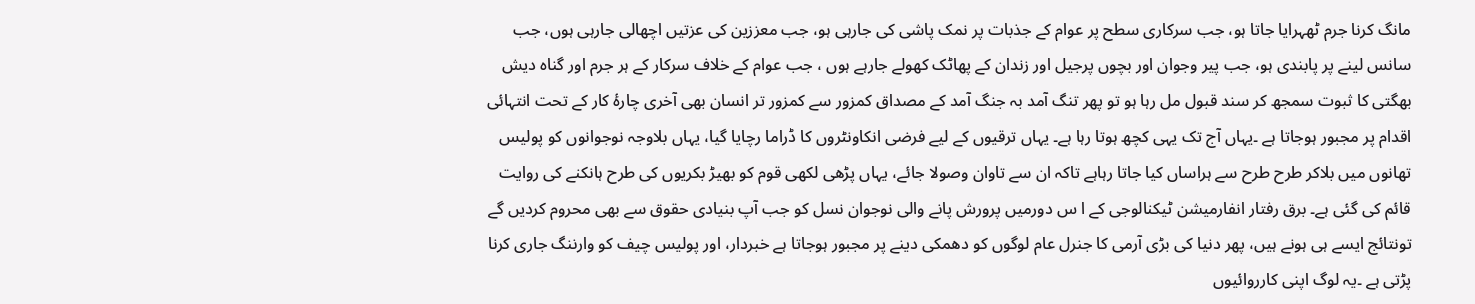مانگ کرنا جرم ٹھہرایا جاتا ہو، جب سرکاری سطح پر عوام کے جذبات پر نمک پاشی کی جارہی ہو، جب معززین کی عزتیں اچھالی جارہی ہوں، جب سانس لینے پر پابندی ہو، جب پیر وجوان اور بچوں پرجیل اور زندان کے پھاٹک کھولے جارہے ہوں ، جب عوام کے خلاف سرکار کے ہر جرم اور گناہ دیش بھگتی کا ثبوت سمجھ کر سند قبول مل رہا ہو تو پھر تنگ آمد بہ جنگ آمد کے مصداق کمزور سے کمزور تر انسان بھی آخری چارۂ کار کے تحت انتہائی اقدام پر مجبور ہوجاتا ہے ۔یہاں آج تک یہی کچھ ہوتا رہا ہے۔ یہاں ترقیوں کے لیے فرضی انکاونٹروں کا ڈراما رچایا گیا، یہاں بلاوجہ نوجوانوں کو پولیس تھانوں میں بلاکر طرح طرح سے ہراساں کیا جاتا رہاہے تاکہ ان سے تاوان وصولا جائے، یہاں پڑھی لکھی قوم کو بھیڑ بکریوں کی طرح ہانکنے کی روایت قائم کی گئی ہے۔ برق رفتار انفارمیشن ٹیکنالوجی کے ا س دورمیں پرورش پانے والی نوجوان نسل کو جب آپ بنیادی حقوق سے بھی محروم کردیں گے تونتائج ایسے ہی ہونے ہیں، پھر دنیا کی بڑی آرمی کا جنرل عام لوگوں کو دھمکی دینے پر مجبور ہوجاتا ہے خبردار، اور پولیس چیف کو وارننگ جاری کرنا پڑتی ہے ۔یہ لوگ اپنی کارروائیوں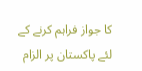کا جواز فراہم کرنے کے لئے پاکستان پر الزام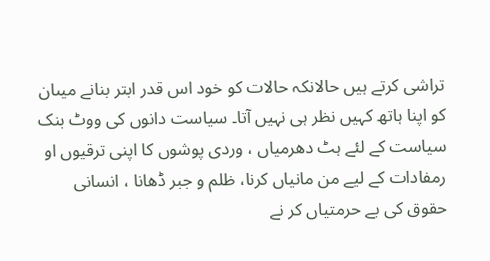تراشی کرتے ہیں حالانکہ حالات کو خود اس قدر ابتر بنانے میںان کو اپنا ہاتھ کہیں نظر ہی نہیں آتا۔ سیاست دانوں کی ووٹ بنک سیاست کے لئے ہٹ دھرمیاں ، وردی پوشوں کا اپنی ترقیوں او رمفادات کے لیے من مانیاں کرنا، ظلم و جبر ڈھانا ، انسانی حقوق کی بے حرمتیاں کر نے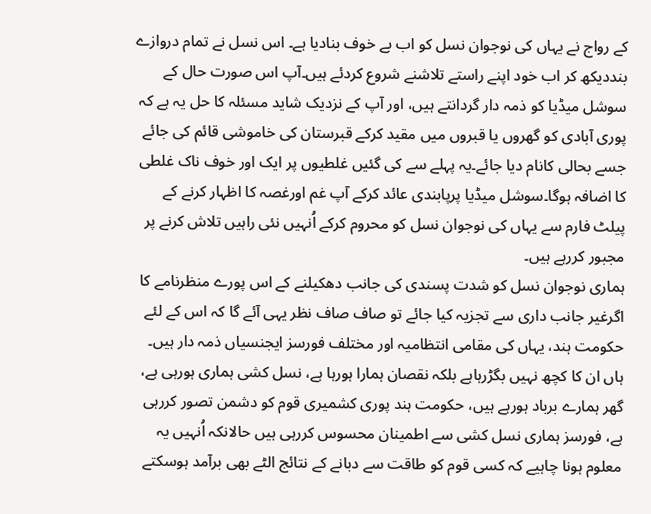کے رواج نے یہاں کی نوجوان نسل کو اب بے خوف بنادیا ہے۔ اس نسل نے تمام دروازے بنددیکھ کر اب خود اپنے راستے تلاشنے شروع کردئے ہیں۔آپ اس صورت حال کے سوشل میڈیا کو ذمہ دار گردانتے ہیں، اور آپ کے نزدیک شاید مسئلہ کا حل یہ ہے کہ پوری آبادی کو گھروں یا قبروں میں مقید کرکے قبرستان کی خاموشی قائم کی جائے جسے بحالی کانام دیا جائے۔یہ پہلے سے کی گئیں غلطیوں پر ایک اور خوف ناک غلطی کا اضافہ ہوگا۔سوشل میڈیا پرپابندی عائد کرکے آپ غم اورغصہ کا اظہار کرنے کے پیلٹ فارم سے یہاں کی نوجوان نسل کو محروم کرکے اُنہیں نئی راہیں تلاش کرنے پر مجبور کررہے ہیں۔
ہماری نوجوان نسل کو شدت پسندی کی جانب دھکیلنے کے اس پورے منظرنامے کا اگرغیر جانب داری سے تجزیہ کیا جائے تو صاف صاف نظر یہی آئے گا کہ اس کے لئے حکومت ہند، یہاں کی مقامی انتظامیہ اور مختلف فورسز ایجنسیاں ذمہ دار ہیں۔ ہاں ان کا کچھ نہیں بگڑرہاہے بلکہ نقصان ہمارا ہورہا ہے، نسل کشی ہماری ہورہی ہے، گھر ہمارے برباد ہورہے ہیں، حکومت ہند پوری کشمیری قوم کو دشمن تصور کررہی ہے، فورسز ہماری نسل کشی سے اطمینان محسوس کررہی ہیں حالانکہ اُنہیں یہ معلوم ہونا چاہیے کہ کسی قوم کو طاقت سے دبانے کے نتائج الٹے بھی برآمد ہوسکتے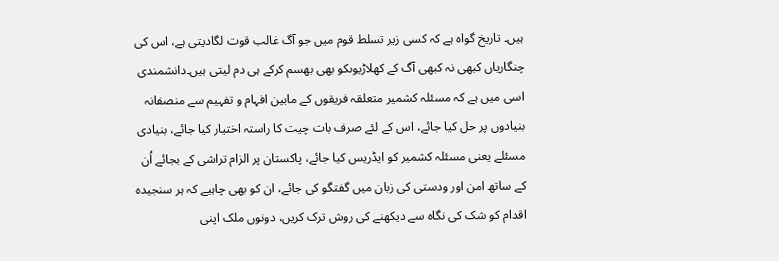ہیں۔ تاریخ گواہ ہے کہ کسی زیر تسلط قوم میں جو آگ غالب قوت لگادیتی ہے، اس کی چنگاریاں کبھی نہ کبھی آگ کے کھلاڑیوںکو بھی بھسم کرکے ہی دم لیتی ہیں۔دانشمندی اسی میں ہے کہ مسئلہ کشمیر متعلقہ فریقوں کے مابین افہام و تفہیم سے منصفانہ بنیادوں پر حل کیا جائے، اس کے لئے صرف بات چیت کا راستہ اختیار کیا جائے، بنیادی مسئلے یعنی مسئلہ کشمیر کو ایڈریس کیا جائے، پاکستان پر الزام تراشی کے بجائے اُن کے ساتھ امن اور ودستی کی زبان میں گفتگو کی جائے، ان کو بھی چاہیے کہ ہر سنجیدہ اقدام کو شک کی نگاہ سے دیکھنے کی روش ترک کریں، دونوں ملک اپنی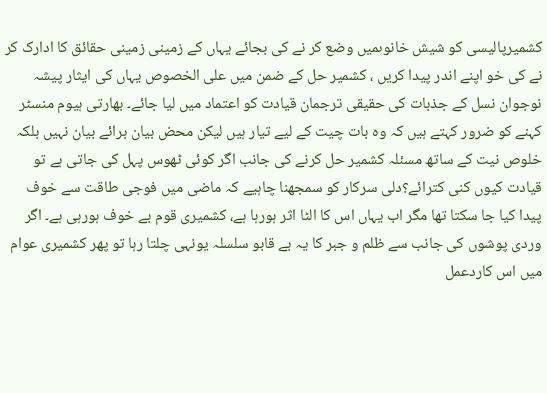کشمیرپالیسی کو شیش خانوںمیں وضع کر نے کی بجائے یہاں کے زمینی زمینی حقائق کا ادارک کر نے کی خو اپنے اندر پیدا کریں ، کشمیر حل کے ضمن میں علی الخصوص یہاں کی ایثار پیشہ نوجوان نسل کے جذبات کی حقیقی ترجمان قیادت کو اعتماد میں لیا جائے۔ بھارتی ہیوم منسٹر کہنے کو ضرور کہتے ہیں کہ وہ بات چیت کے لیے تیار ہیں لیکن محض بیان برائے بیان نہیں بلکہ خلوص نیت کے ساتھ مسئلہ کشمیر حل کرنے کی جانب اگر کوئی ٹھوس پہل کی جاتی ہے تو قیادت کیوں کنی کترائے؟دلی سرکار کو سمجھنا چاہیے کہ ماضی میں فوجی طاقت سے خوف پیدا کیا جا سکتا تھا مگر اب یہاں اس کا الٹا اثر ہورہا ہے، کشمیری قوم بے خوف ہورہی ہے۔ اگر وردی پوشوں کی جانب سے ظلم و جبر کا یہ بے قابو سلسلہ یونہی چلتا رہا تو پھر کشمیری عوام میں اس کاردعمل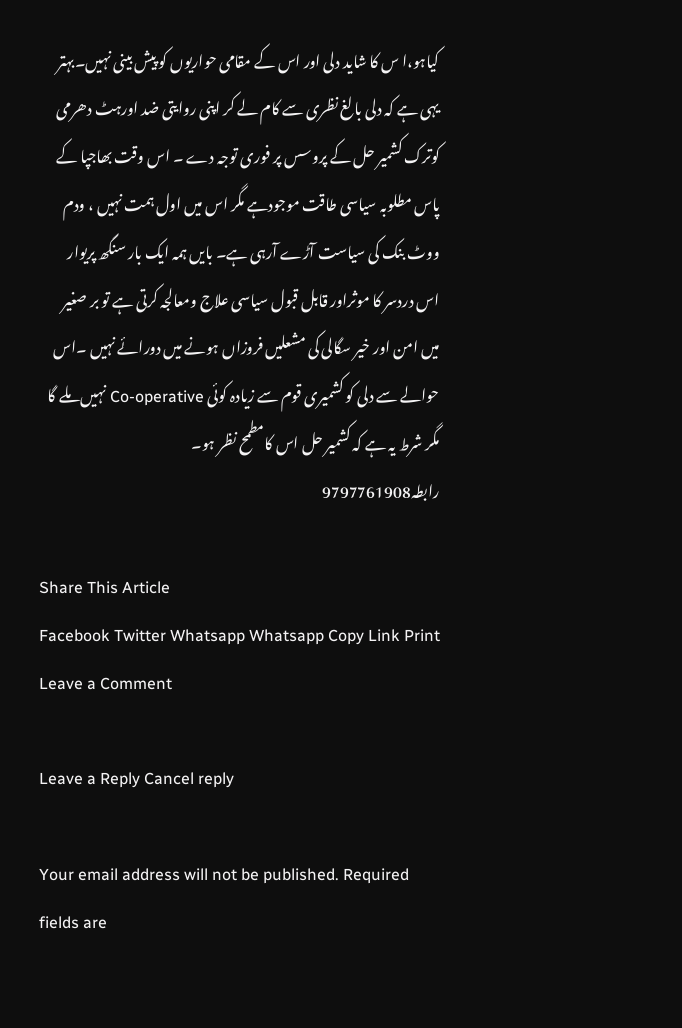کیاہو،ا س کا شاید دلی اور اس کے مقامی حواریوں کو پیش بینی نہیں۔بہتر یہی ہے کہ دلی بالغ نظری سے کام لے کر اپنی روایتی ضد اورہٹ دھرمی کوترک کشمیر حل کے پروسس پر فوری توجہ دے ۔ اس وقت بھاجپا کے پاس مطلوبہ سیاسی طاقت موجودہے مگر اس میں اول ہمت نہیں ، ودم ووٹ بنک کی سیاست آڑے آرہی ہے۔ بایں ہمہ ایک بار سنگھ پریوار اس دردسر کا موثراور قابل قبول سیاسی علاج ومعالجہ کرتی ہے تو بر صغیر میں امن اور خیر سگالی کی مشعلیں فروزاں ہونے میں دورائے نہیں ۔اس حوالے سے دلی کو کشمیری قوم سے زیادہ کوئی Co-operative نہیں ملے گا مگر شرط یہ ہے کہ کشمیر حل اس کامطمح نظر ہو۔
رابطہ9797761908

Share This Article
Facebook Twitter Whatsapp Whatsapp Copy Link Print
Leave a Comment

Leave a Reply Cancel reply

Your email address will not be published. Required fields are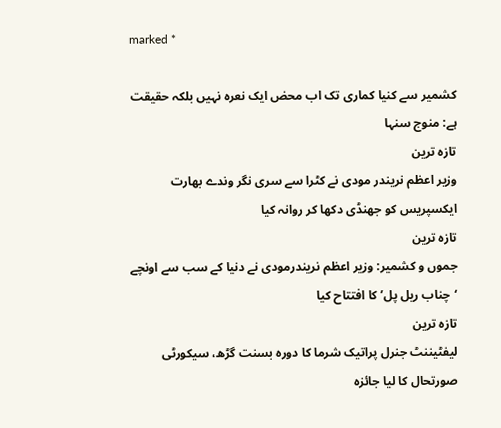marked *

کشمیر سے کنیا کماری تک اب محض ایک نعرہ نہیں بلکہ حقیقت ہے: منوج سنہا
تازہ ترین
وزیر اعظم نریندر مودی نے کٹرا سے سری نگر وندے بھارت ایکسپریس کو جھنڈی دکھا کر روانہ کیا
تازہ ترین
جموں و کشمیر: وزیر اعظم نریندرمودی نے دنیا کے سب سے اونچے ‘چناب ریل پل’ کا افتتاح کیا
تازہ ترین
لیفٹیننٹ جنرل پراتیک شرما کا دورہ بسنت گڑھ، سیکورٹی صورتحال کا لیا جائزہ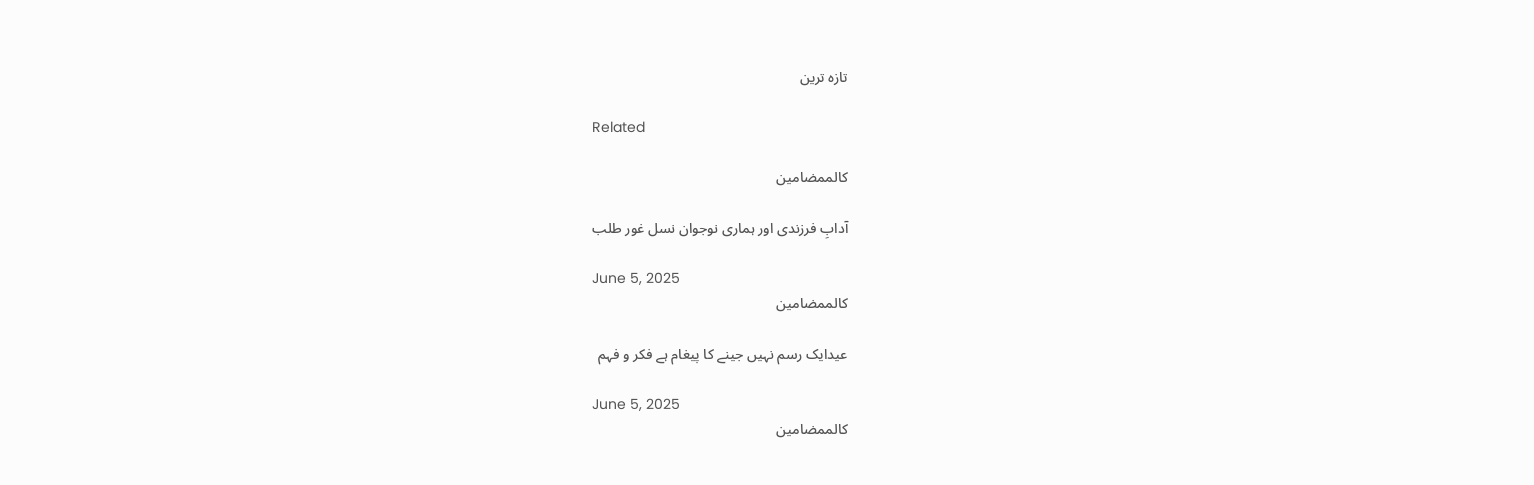تازہ ترین

Related

کالممضامین

آدابِ فرزندی اور ہماری نوجوان نسل غور طلب

June 5, 2025
کالممضامین

عیدایک رسم نہیں جینے کا پیغام ہے فکر و فہم

June 5, 2025
کالممضامین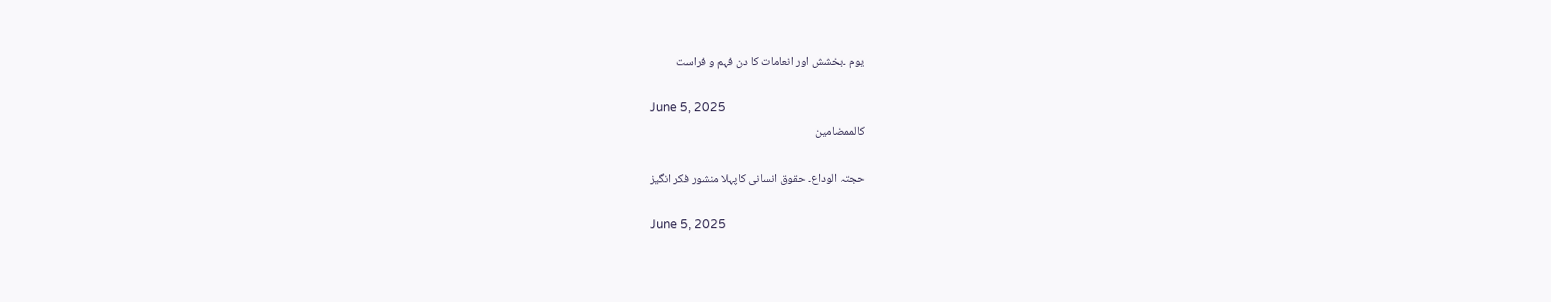یوم ۔بخشش اور انعامات کا دن فہم و فراست

June 5, 2025
کالممضامین

حجتہ الوداع۔ حقوق انسانی کاپہلا منشور فکر انگیز

June 5, 2025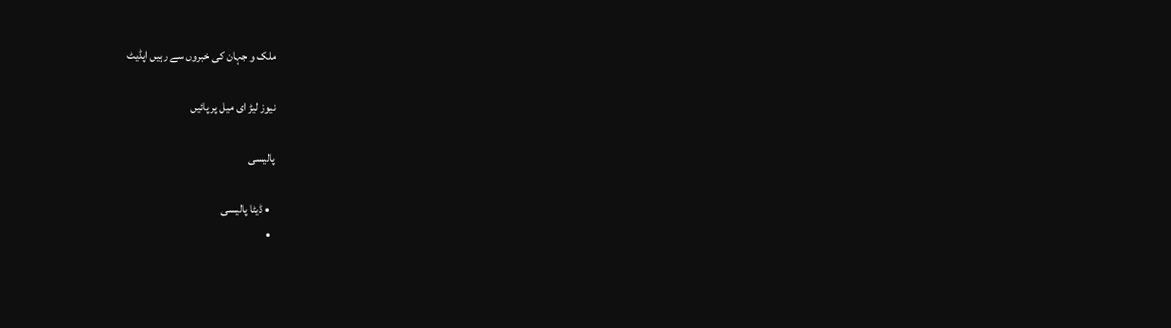ملک و جہان کی خبروں سے رہیں اپڈیٹ

نیوز لیڑ ای میل پر پائیں

پالیسی

  • ڈیٹا پالیسی
  •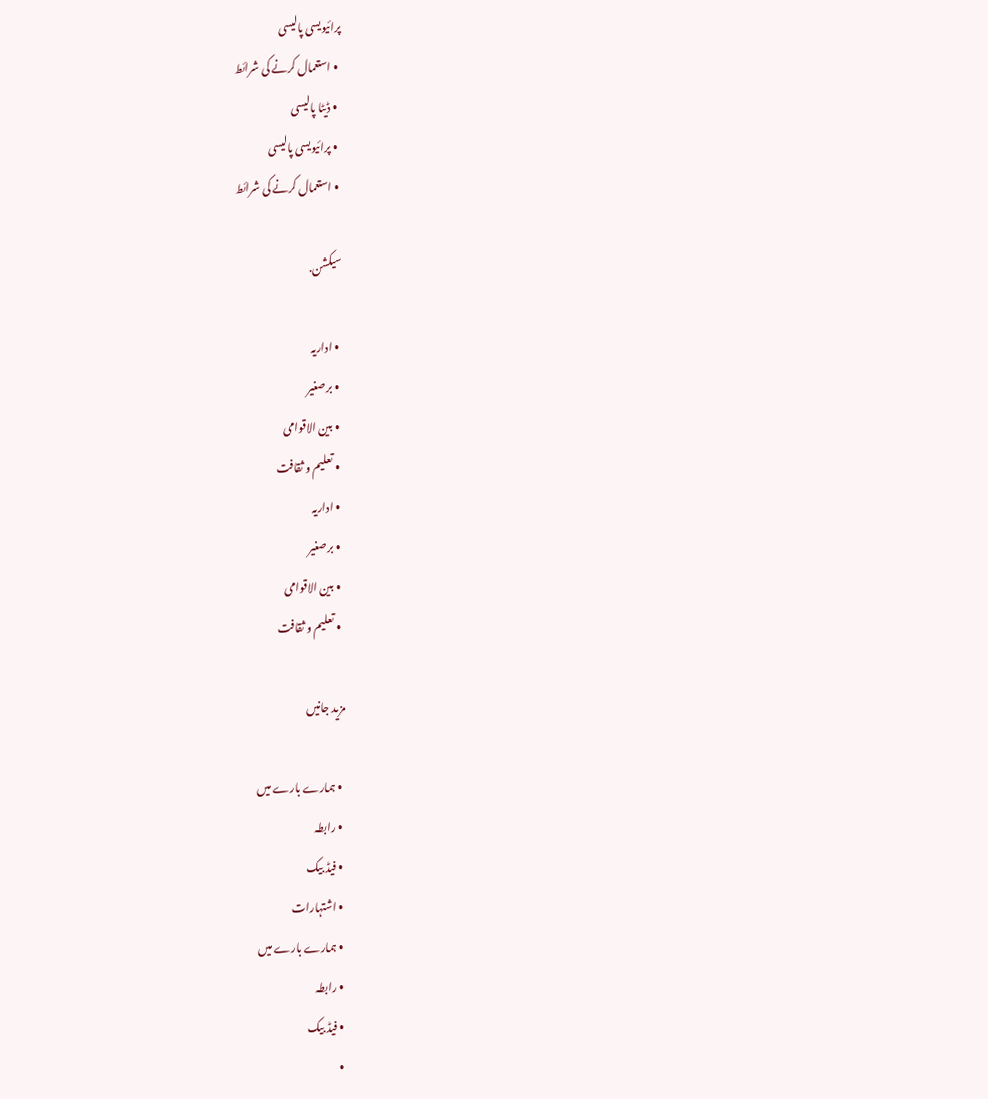پرائیویسی پالیسی
  • استعمال کرنے کی شرائط
  • ڈیٹا پالیسی
  • پرائیویسی پالیسی
  • استعمال کرنے کی شرائط

سیکشن.

  • اداریہ
  • برصغیر
  • بین الاقوامی
  • تعلیم و ثقافت
  • اداریہ
  • برصغیر
  • بین الاقوامی
  • تعلیم و ثقافت

مزید جانیں

  • ہمارے بارے میں
  • رابطہ
  • فیڈ بیک
  • اشتہارات
  • ہمارے بارے میں
  • رابطہ
  • فیڈ بیک
  •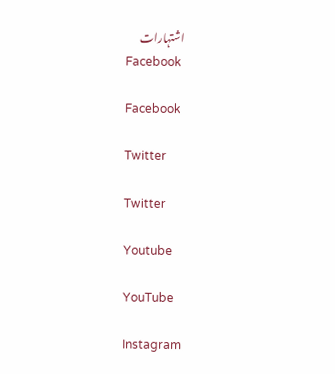اشتہارات
Facebook

Facebook

Twitter

Twitter

Youtube

YouTube

Instagram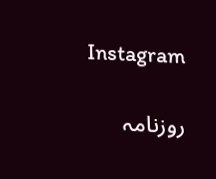Instagram

روزنامہ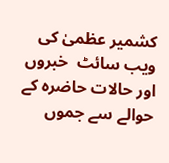کشمیر عظمیٰ کی  ویب سائٹ  خبروں اور حالات حاضرہ کے حوالے سے جموں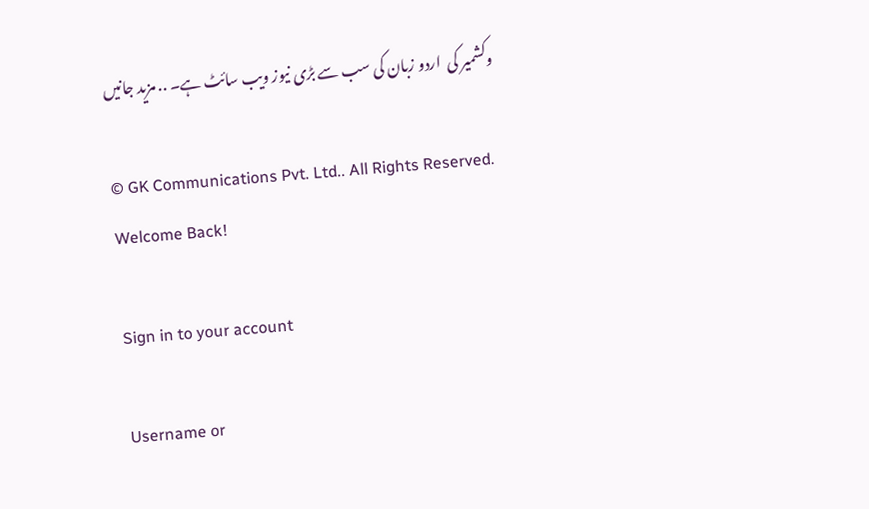وکشمیر کی  اردو زبان کی سب سے بڑی نیوز ویب سائٹ ہے۔ .. مزید جانیں

© GK Communications Pvt. Ltd.. All Rights Reserved.
Welcome Back!

Sign in to your account

Username or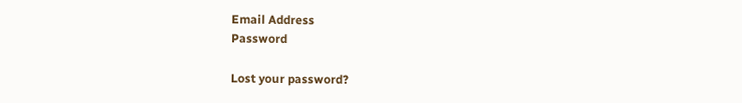Email Address
Password

Lost your password?